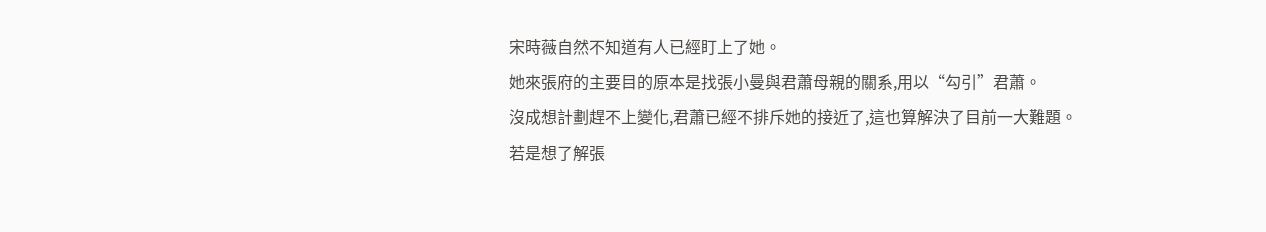宋時薇自然不知道有人已經盯上了她。
她來張府的主要目的原本是找張小曼與君蕭母親的關系,用以“勾引”君蕭。
沒成想計劃趕不上變化,君蕭已經不排斥她的接近了,這也算解決了目前一大難題。
若是想了解張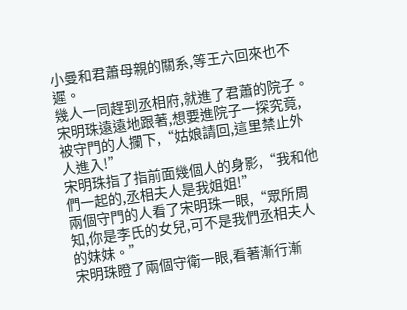小曼和君蕭母親的關系,等王六回來也不遲。
幾人一同趕到丞相府,就進了君蕭的院子。
宋明珠遠遠地跟著,想要進院子一探究竟,被守門的人攔下,“姑娘請回,這里禁止外人進入!”
宋明珠指了指前面幾個人的身影,“我和他們一起的,丞相夫人是我姐姐!”
兩個守門的人看了宋明珠一眼,“眾所周知,你是李氏的女兒,可不是我們丞相夫人的妹妹。”
宋明珠瞪了兩個守衛一眼,看著漸行漸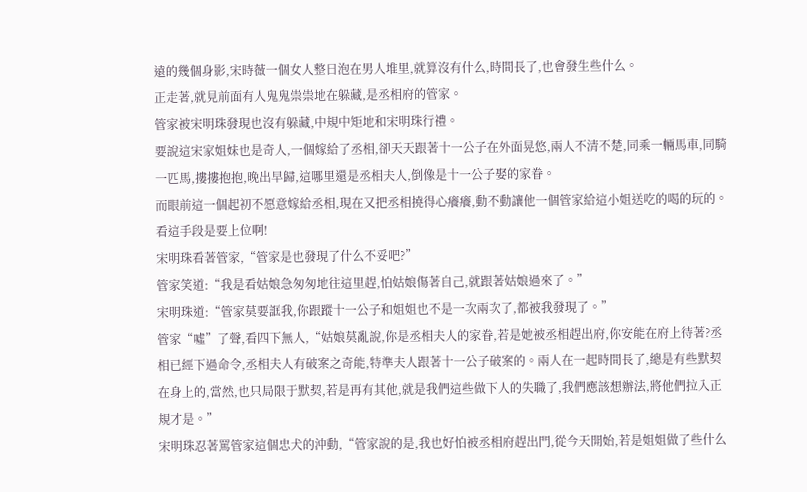遠的幾個身影,宋時薇一個女人整日泡在男人堆里,就算沒有什么,時間長了,也會發生些什么。
正走著,就見前面有人鬼鬼祟祟地在躲藏,是丞相府的管家。
管家被宋明珠發現也沒有躲藏,中規中矩地和宋明珠行禮。
要說這宋家姐妹也是奇人,一個嫁給了丞相,卻天天跟著十一公子在外面晃悠,兩人不清不楚,同乘一輛馬車,同騎一匹馬,摟摟抱抱,晚出早歸,這哪里還是丞相夫人,倒像是十一公子娶的家眷。
而眼前這一個起初不愿意嫁給丞相,現在又把丞相撓得心癢癢,動不動讓他一個管家給這小姐送吃的喝的玩的。
看這手段是要上位啊!
宋明珠看著管家,“管家是也發現了什么不妥吧?”
管家笑道:“我是看姑娘急匆匆地往這里趕,怕姑娘傷著自己,就跟著姑娘過來了。”
宋明珠道:“管家莫要誆我,你跟蹤十一公子和姐姐也不是一次兩次了,都被我發現了。”
管家“噓”了聲,看四下無人,“姑娘莫亂說,你是丞相夫人的家眷,若是她被丞相趕出府,你安能在府上待著?丞相已經下過命令,丞相夫人有破案之奇能,特準夫人跟著十一公子破案的。兩人在一起時間長了,總是有些默契在身上的,當然,也只局限于默契,若是再有其他,就是我們這些做下人的失職了,我們應該想辦法,將他們拉入正規才是。”
宋明珠忍著罵管家這個忠犬的沖動,“管家說的是,我也好怕被丞相府趕出門,從今天開始,若是姐姐做了些什么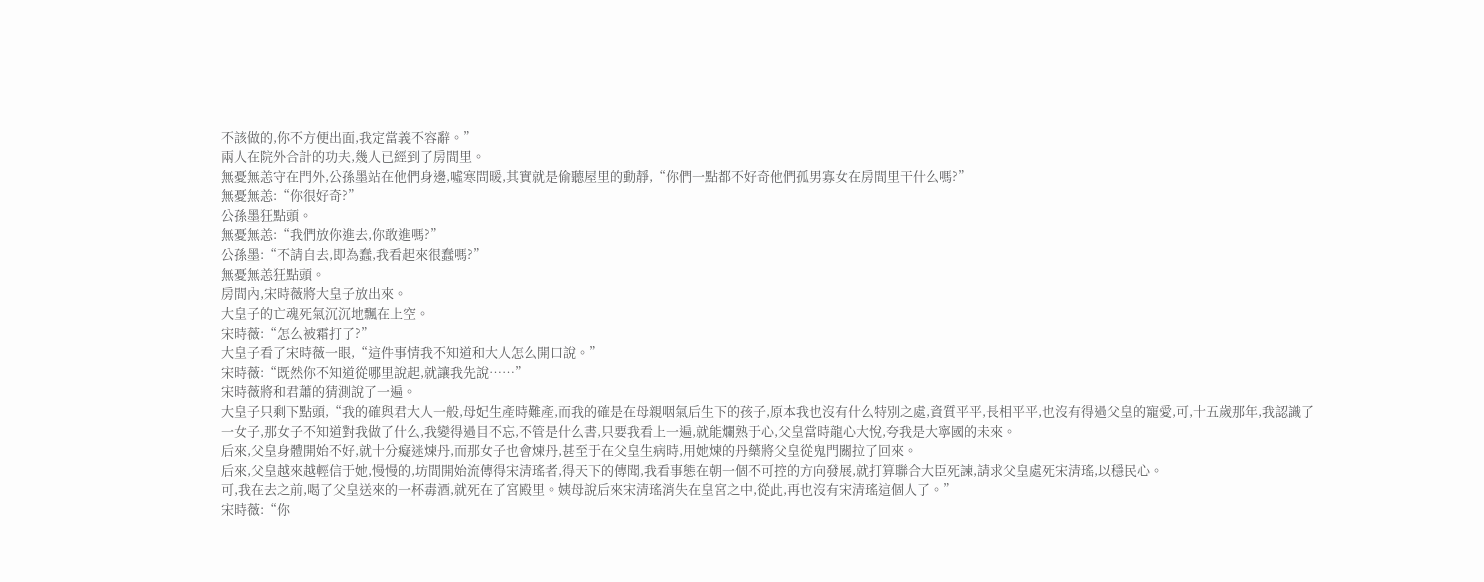不該做的,你不方便出面,我定當義不容辭。”
兩人在院外合計的功夫,幾人已經到了房間里。
無憂無恙守在門外,公孫墨站在他們身邊,噓寒問暖,其實就是偷聽屋里的動靜,“你們一點都不好奇他們孤男寡女在房間里干什么嗎?”
無憂無恙:“你很好奇?”
公孫墨狂點頭。
無憂無恙:“我們放你進去,你敢進嗎?”
公孫墨:“不請自去,即為蠢,我看起來很蠢嗎?”
無憂無恙狂點頭。
房間內,宋時薇將大皇子放出來。
大皇子的亡魂死氣沉沉地飄在上空。
宋時薇:“怎么被霜打了?”
大皇子看了宋時薇一眼,“這件事情我不知道和大人怎么開口說。”
宋時薇:“既然你不知道從哪里說起,就讓我先說……”
宋時薇將和君蕭的猜測說了一遍。
大皇子只剩下點頭,“我的確與君大人一般,母妃生產時難產,而我的確是在母親咽氣后生下的孩子,原本我也沒有什么特別之處,資質平平,長相平平,也沒有得過父皇的寵愛,可,十五歲那年,我認識了一女子,那女子不知道對我做了什么,我變得過目不忘,不管是什么書,只要我看上一遍,就能爛熟于心,父皇當時龍心大悅,夸我是大寧國的未來。
后來,父皇身體開始不好,就十分癡迷煉丹,而那女子也會煉丹,甚至于在父皇生病時,用她煉的丹藥將父皇從鬼門關拉了回來。
后來,父皇越來越輕信于她,慢慢的,坊間開始流傳得宋清瑤者,得天下的傳聞,我看事態在朝一個不可控的方向發展,就打算聯合大臣死諫,請求父皇處死宋清瑤,以穩民心。
可,我在去之前,喝了父皇送來的一杯毒酒,就死在了宮殿里。姨母說后來宋清瑤消失在皇宮之中,從此,再也沒有宋清瑤這個人了。”
宋時薇:“你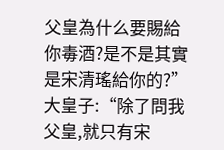父皇為什么要賜給你毒酒?是不是其實是宋清瑤給你的?”
大皇子:“除了問我父皇,就只有宋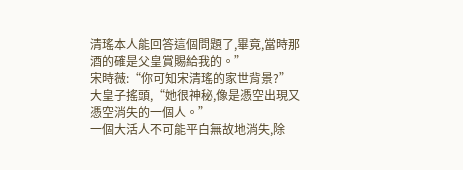清瑤本人能回答這個問題了,畢竟,當時那酒的確是父皇賞賜給我的。”
宋時薇:“你可知宋清瑤的家世背景?”
大皇子搖頭,“她很神秘,像是憑空出現又憑空消失的一個人。”
一個大活人不可能平白無故地消失,除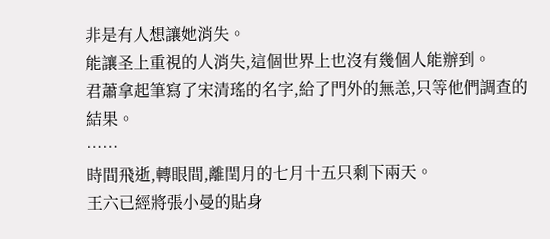非是有人想讓她消失。
能讓圣上重視的人消失,這個世界上也沒有幾個人能辦到。
君蕭拿起筆寫了宋清瑤的名字,給了門外的無恙,只等他們調查的結果。
……
時間飛逝,轉眼間,離閏月的七月十五只剩下兩天。
王六已經將張小曼的貼身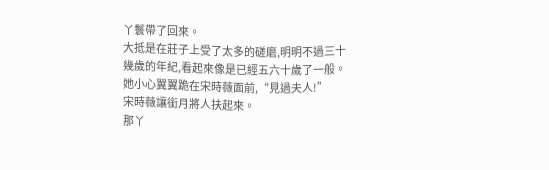丫鬟帶了回來。
大抵是在莊子上受了太多的磋磨,明明不過三十幾歲的年紀,看起來像是已經五六十歲了一般。
她小心翼翼跪在宋時薇面前,“見過夫人!”
宋時薇讓銜月將人扶起來。
那丫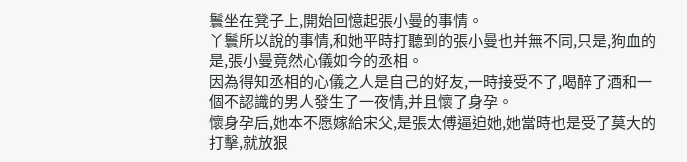鬟坐在凳子上,開始回憶起張小曼的事情。
丫鬟所以說的事情,和她平時打聽到的張小曼也并無不同,只是,狗血的是,張小曼竟然心儀如今的丞相。
因為得知丞相的心儀之人是自己的好友,一時接受不了,喝醉了酒和一個不認識的男人發生了一夜情,并且懷了身孕。
懷身孕后,她本不愿嫁給宋父,是張太傅逼迫她,她當時也是受了莫大的打擊,就放狠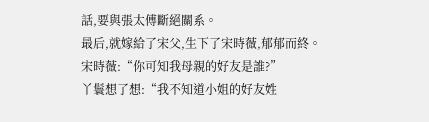話,要與張太傅斷絕關系。
最后,就嫁給了宋父,生下了宋時薇,郁郁而終。
宋時薇:“你可知我母親的好友是誰?”
丫鬟想了想:“我不知道小姐的好友姓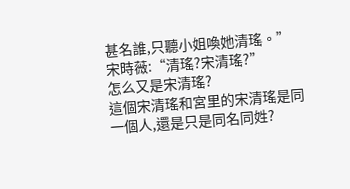甚名誰,只聽小姐喚她清瑤。”
宋時薇:“清瑤?宋清瑤?”
怎么又是宋清瑤?
這個宋清瑤和宮里的宋清瑤是同一個人,還是只是同名同姓?